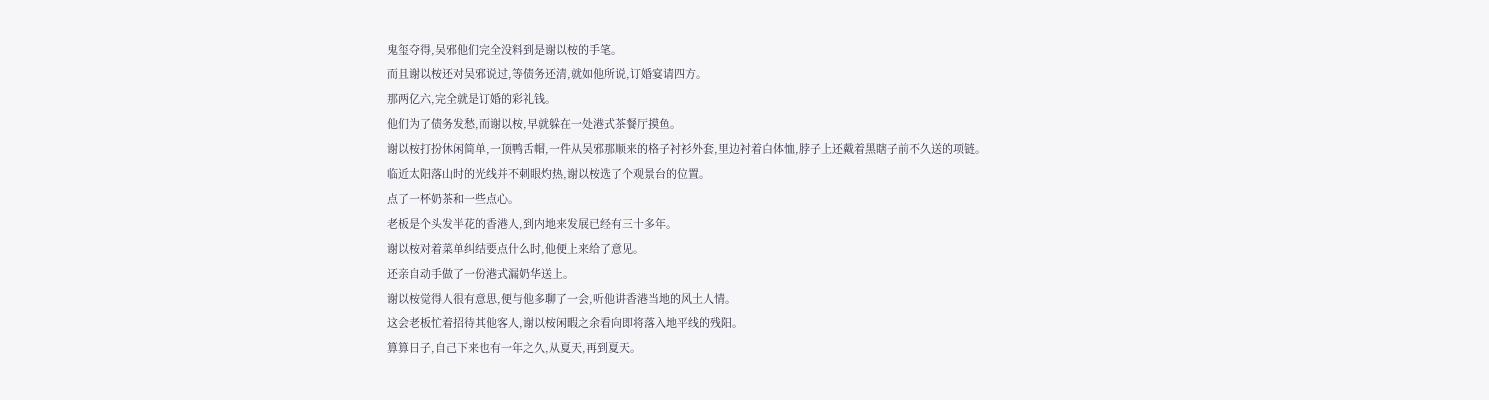鬼玺夺得,吴邪他们完全没料到是谢以桉的手笔。
而且谢以桉还对吴邪说过,等债务还清,就如他所说,订婚宴请四方。
那两亿六,完全就是订婚的彩礼钱。
他们为了债务发愁,而谢以桉,早就躲在一处港式茶餐厅摸鱼。
谢以桉打扮休闲简单,一顶鸭舌帽,一件从吴邪那顺来的格子衬衫外套,里边衬着白体恤,脖子上还戴着黑瞎子前不久送的项链。
临近太阳落山时的光线并不刺眼灼热,谢以桉选了个观景台的位置。
点了一杯奶茶和一些点心。
老板是个头发半花的香港人,到内地来发展已经有三十多年。
谢以桉对着菜单纠结要点什么时,他便上来给了意见。
还亲自动手做了一份港式漏奶华送上。
谢以桉觉得人很有意思,便与他多聊了一会,听他讲香港当地的风土人情。
这会老板忙着招待其他客人,谢以桉闲暇之余看向即将落入地平线的残阳。
算算日子,自己下来也有一年之久,从夏天,再到夏天。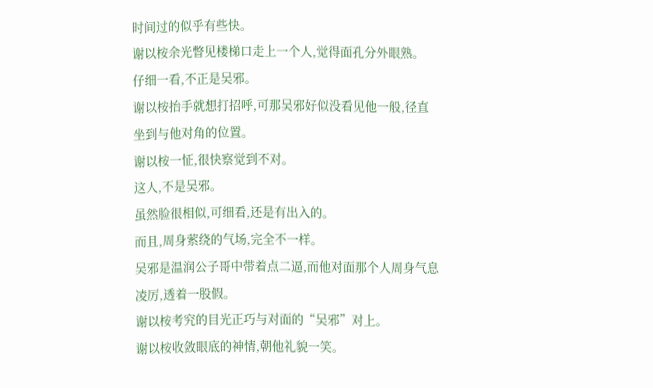时间过的似乎有些快。
谢以桉余光瞥见楼梯口走上一个人,觉得面孔分外眼熟。
仔细一看,不正是吴邪。
谢以桉抬手就想打招呼,可那吴邪好似没看见他一般,径直坐到与他对角的位置。
谢以桉一怔,很快察觉到不对。
这人,不是吴邪。
虽然脸很相似,可细看,还是有出入的。
而且,周身萦绕的气场,完全不一样。
吴邪是温润公子哥中带着点二逼,而他对面那个人周身气息凌厉,透着一股假。
谢以桉考究的目光正巧与对面的“吴邪”对上。
谢以桉收敛眼底的神情,朝他礼貌一笑。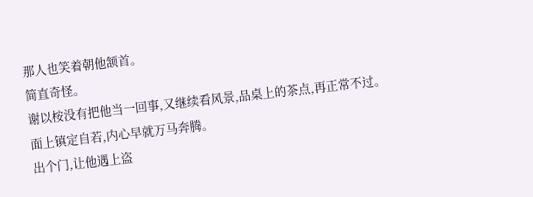那人也笑着朝他颔首。
简直奇怪。
谢以桉没有把他当一回事,又继续看风景,品桌上的茶点,再正常不过。
面上镇定自若,内心早就万马奔腾。
出个门,让他遇上盗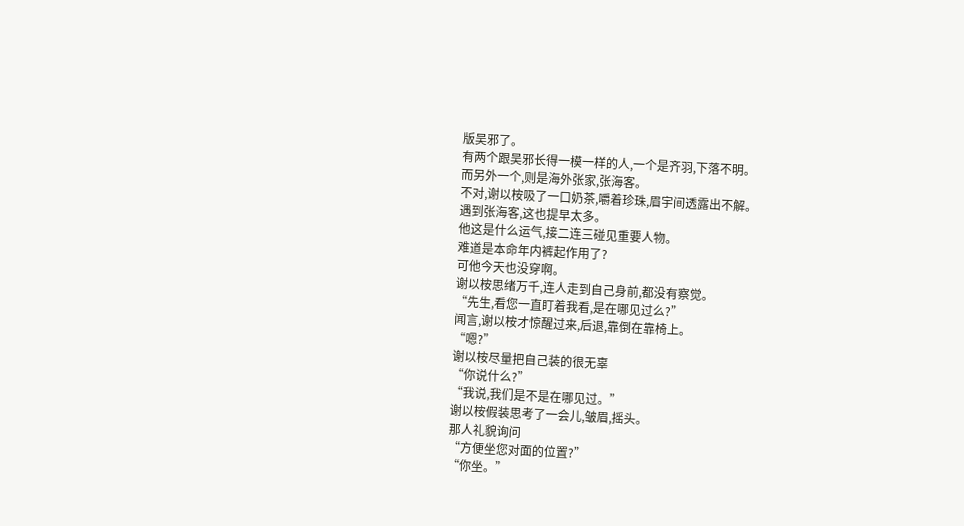版吴邪了。
有两个跟吴邪长得一模一样的人,一个是齐羽,下落不明。
而另外一个,则是海外张家,张海客。
不对,谢以桉吸了一口奶茶,嚼着珍珠,眉宇间透露出不解。
遇到张海客,这也提早太多。
他这是什么运气,接二连三碰见重要人物。
难道是本命年内裤起作用了?
可他今天也没穿啊。
谢以桉思绪万千,连人走到自己身前,都没有察觉。
“先生,看您一直盯着我看,是在哪见过么?”
闻言,谢以桉才惊醒过来,后退,靠倒在靠椅上。
“嗯?”
谢以桉尽量把自己装的很无辜
“你说什么?”
“我说,我们是不是在哪见过。”
谢以桉假装思考了一会儿,皱眉,摇头。
那人礼貌询问
“方便坐您对面的位置?”
“你坐。”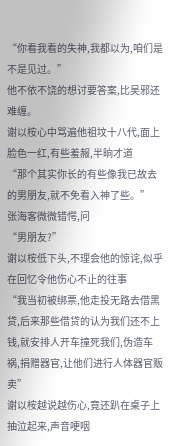“你看我看的失神,我都以为,咱们是不是见过。”
他不依不饶的想讨要答案,比吴邪还难缠。
谢以桉心中骂遍他祖坟十八代,面上脸色一红,有些羞赧,半晌才道
“那个其实你长的有些像我已故去的男朋友,就不免看入神了些。”
张海客微微错愕,问
“男朋友?”
谢以桉低下头,不理会他的惊诧,似乎在回忆令他伤心不止的往事
“我当初被绑票,他走投无路去借黑贷,后来那些借贷的认为我们还不上钱,就安排人开车撞死我们,伪造车祸,捐赠器官,让他们进行人体器官贩卖”
谢以桉越说越伤心,竟还趴在桌子上抽泣起来,声音哽咽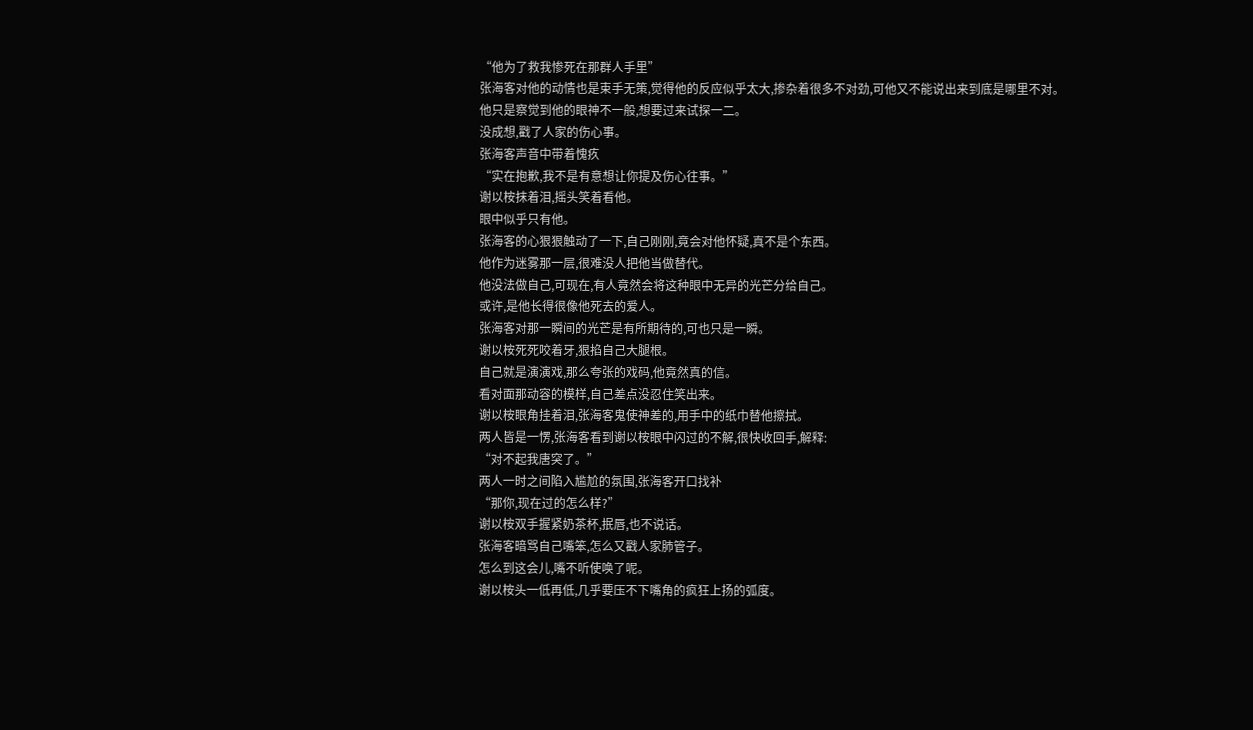“他为了救我惨死在那群人手里”
张海客对他的动情也是束手无策,觉得他的反应似乎太大,掺杂着很多不对劲,可他又不能说出来到底是哪里不对。
他只是察觉到他的眼神不一般,想要过来试探一二。
没成想,戳了人家的伤心事。
张海客声音中带着愧疚
“实在抱歉,我不是有意想让你提及伤心往事。”
谢以桉抹着泪,摇头笑着看他。
眼中似乎只有他。
张海客的心狠狠触动了一下,自己刚刚,竟会对他怀疑,真不是个东西。
他作为迷雾那一层,很难没人把他当做替代。
他没法做自己,可现在,有人竟然会将这种眼中无异的光芒分给自己。
或许,是他长得很像他死去的爱人。
张海客对那一瞬间的光芒是有所期待的,可也只是一瞬。
谢以桉死死咬着牙,狠掐自己大腿根。
自己就是演演戏,那么夸张的戏码,他竟然真的信。
看对面那动容的模样,自己差点没忍住笑出来。
谢以桉眼角挂着泪,张海客鬼使神差的,用手中的纸巾替他擦拭。
两人皆是一愣,张海客看到谢以桉眼中闪过的不解,很快收回手,解释:
“对不起我唐突了。”
两人一时之间陷入尴尬的氛围,张海客开口找补
“那你,现在过的怎么样?”
谢以桉双手握紧奶茶杯,抿唇,也不说话。
张海客暗骂自己嘴笨,怎么又戳人家肺管子。
怎么到这会儿,嘴不听使唤了呢。
谢以桉头一低再低,几乎要压不下嘴角的疯狂上扬的弧度。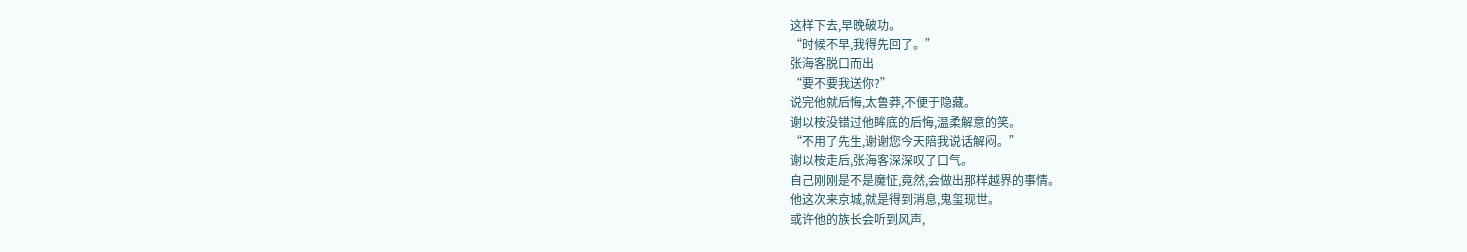这样下去,早晚破功。
“时候不早,我得先回了。”
张海客脱口而出
“要不要我送你?”
说完他就后悔,太鲁莽,不便于隐藏。
谢以桉没错过他眸底的后悔,温柔解意的笑。
“不用了先生,谢谢您今天陪我说话解闷。”
谢以桉走后,张海客深深叹了口气。
自己刚刚是不是魔怔,竟然,会做出那样越界的事情。
他这次来京城,就是得到消息,鬼玺现世。
或许他的族长会听到风声,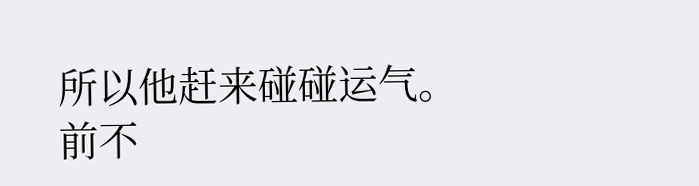所以他赶来碰碰运气。
前不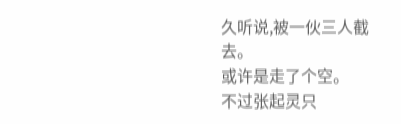久听说,被一伙三人截去。
或许是走了个空。
不过张起灵只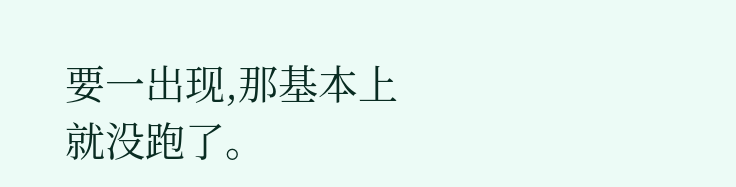要一出现,那基本上就没跑了。